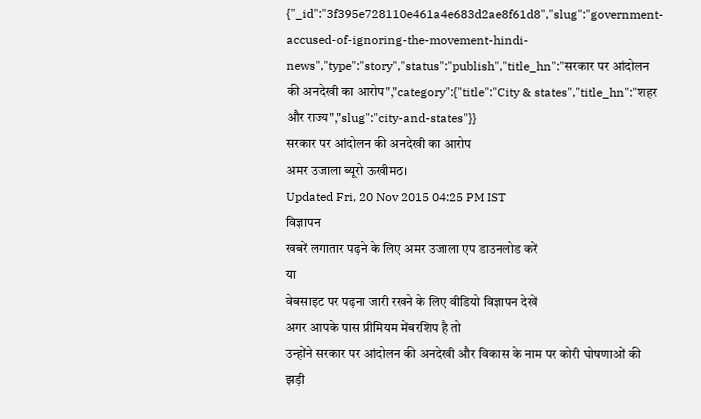{"_id":"3f395e728110e461a4e683d2ae8f61d8","slug":"government-accused-of-ignoring-the-movement-hindi-news","type":"story","status":"publish","title_hn":"सरकार पर आंदोलन की अनदेखी का आरोप","category":{"title":"City & states","title_hn":"शहर और राज्य","slug":"city-and-states"}}
सरकार पर आंदोलन की अनदेखी का आरोप
अमर उजाला ब्यूरो ऊखीमठ।
Updated Fri, 20 Nov 2015 04:25 PM IST
विज्ञापन
खबरें लगातार पढ़ने के लिए अमर उजाला एप डाउनलोड करें
या
वेबसाइट पर पढ़ना जारी रखने के लिए वीडियो विज्ञापन देखें
अगर आपके पास प्रीमियम मेंबरशिप है तो
उन्होंने सरकार पर आंदोलन की अनदेखी और विकास के नाम पर कोरी घोषणाओं की झड़ी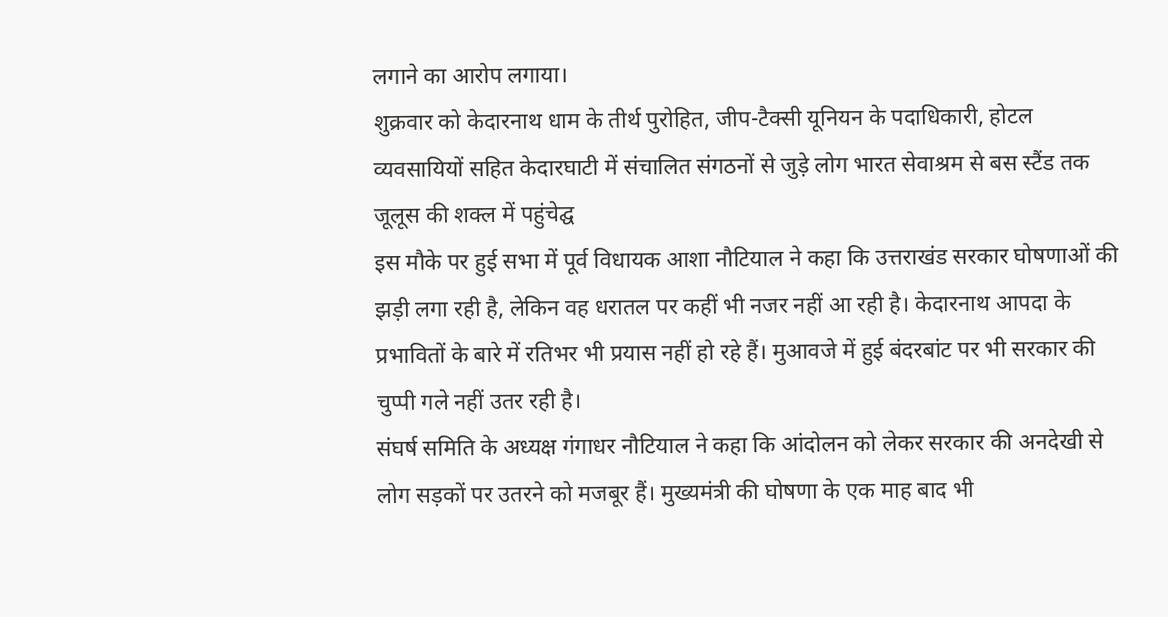लगाने का आरोप लगाया।
शुक्रवार को केदारनाथ धाम के तीर्थ पुरोहित, जीप-टैक्सी यूनियन के पदाधिकारी, होटल व्यवसायियों सहित केदारघाटी में संचालित संगठनों से जुड़े लोग भारत सेवाश्रम से बस स्टैंड तक जूलूस की शक्ल में पहुंचेद्घ
इस मौके पर हुई सभा में पूर्व विधायक आशा नौटियाल ने कहा कि उत्तराखंड सरकार घोषणाओं की झड़ी लगा रही है, लेकिन वह धरातल पर कहीं भी नजर नहीं आ रही है। केदारनाथ आपदा के प्रभावितों के बारे में रतिभर भी प्रयास नहीं हो रहे हैं। मुआवजे में हुई बंदरबांट पर भी सरकार की चुप्पी गले नहीं उतर रही है।
संघर्ष समिति के अध्यक्ष गंगाधर नौटियाल ने कहा कि आंदोलन को लेकर सरकार की अनदेखी से लोग सड़कों पर उतरने को मजबूर हैं। मुख्यमंत्री की घोषणा के एक माह बाद भी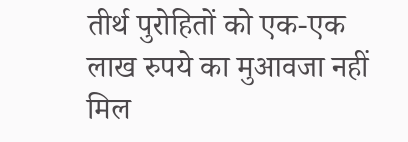तीर्थ पुरोहितों को एक-एक लाख रुपये का मुआवजा नहीं मिल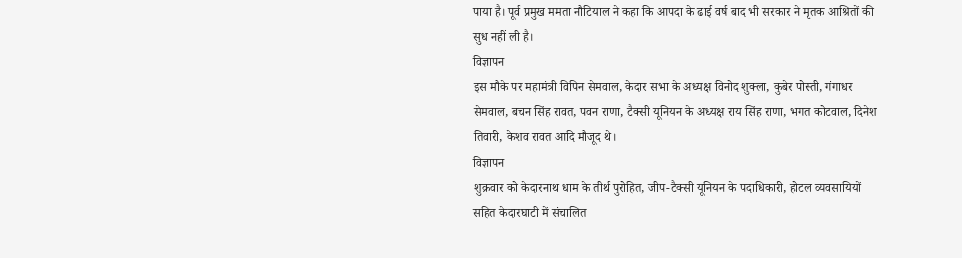पाया है। पूर्व प्रमुख ममता नौटियाल ने कहा कि आपदा के ढाई वर्ष बाद भी सरकार ने मृतक आश्रितों की सुध नहीं ली है।
विज्ञापन
इस मौके पर महामंत्री विपिन सेमवाल, केदार सभा के अध्यक्ष विनोद शुक्ला, कुबेर पोस्ती, गंगाधर सेमवाल, बचन सिंह रावत, पवन राणा, टैक्सी यूनियन के अध्यक्ष राय सिंह राणा, भगत कोटवाल, दिनेश तिवारी, केशव रावत आदि मौजूद थे।
विज्ञापन
शुक्रवार को केदारनाथ धाम के तीर्थ पुरोहित, जीप-टैक्सी यूनियन के पदाधिकारी, होटल व्यवसायियों सहित केदारघाटी में संचालित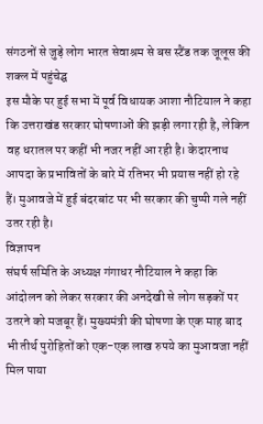संगठनों से जुड़े लोग भारत सेवाश्रम से बस स्टैंड तक जूलूस की शक्ल में पहुंचेद्घ
इस मौके पर हुई सभा में पूर्व विधायक आशा नौटियाल ने कहा कि उत्तराखंड सरकार घोषणाओं की झड़ी लगा रही है, लेकिन वह धरातल पर कहीं भी नजर नहीं आ रही है। केदारनाथ आपदा के प्रभावितों के बारे में रतिभर भी प्रयास नहीं हो रहे हैं। मुआवजे में हुई बंदरबांट पर भी सरकार की चुप्पी गले नहीं उतर रही है।
विज्ञापन
संघर्ष समिति के अध्यक्ष गंगाधर नौटियाल ने कहा कि आंदोलन को लेकर सरकार की अनदेखी से लोग सड़कों पर उतरने को मजबूर हैं। मुख्यमंत्री की घोषणा के एक माह बाद भी तीर्थ पुरोहितों को एक-एक लाख रुपये का मुआवजा नहीं मिल पाया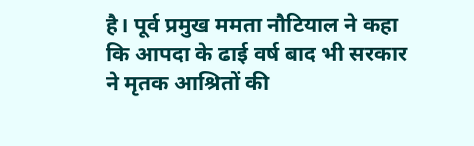है। पूर्व प्रमुख ममता नौटियाल ने कहा कि आपदा के ढाई वर्ष बाद भी सरकार ने मृतक आश्रितों की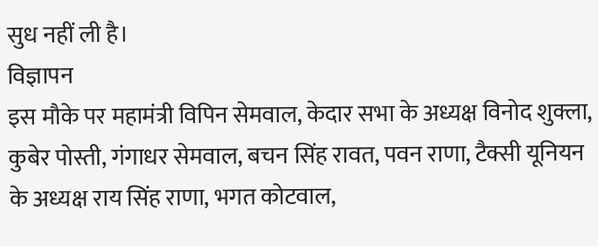सुध नहीं ली है।
विज्ञापन
इस मौके पर महामंत्री विपिन सेमवाल, केदार सभा के अध्यक्ष विनोद शुक्ला, कुबेर पोस्ती, गंगाधर सेमवाल, बचन सिंह रावत, पवन राणा, टैक्सी यूनियन के अध्यक्ष राय सिंह राणा, भगत कोटवाल,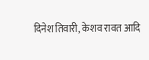दिनेश तिवारी, केशव रावत आदि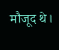मौजूद थे।